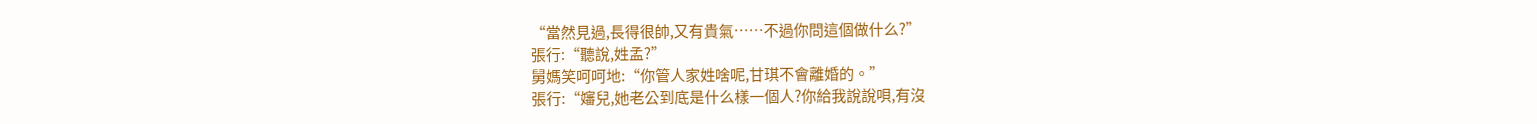“當然見過,長得很帥,又有貴氣……不過你問這個做什么?”
張行:“聽說,姓孟?”
舅媽笑呵呵地:“你管人家姓啥呢,甘琪不會離婚的。”
張行:“嬸兒,她老公到底是什么樣一個人?你給我說說唄,有沒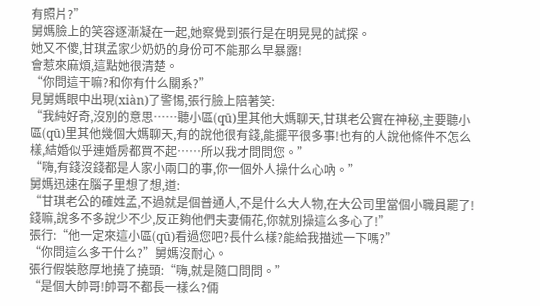有照片?”
舅媽臉上的笑容逐漸凝在一起,她察覺到張行是在明晃晃的試探。
她又不傻,甘琪孟家少奶奶的身份可不能那么早暴露!
會惹來麻煩,這點她很清楚。
“你問這干嘛?和你有什么關系?”
見舅媽眼中出現(xiàn)了警惕,張行臉上陪著笑:
“我純好奇,沒別的意思……聽小區(qū)里其他大媽聊天,甘琪老公實在神秘,主要聽小區(qū)里其他幾個大媽聊天,有的說他很有錢,能擺平很多事!也有的人說他條件不怎么樣,結婚似乎連婚房都買不起……所以我才問問您。”
“嗨,有錢沒錢都是人家小兩口的事,你一個外人操什么心吶。”
舅媽迅速在腦子里想了想,道:
“甘琪老公的確姓孟,不過就是個普通人,不是什么大人物,在大公司里當個小職員罷了!錢嘛,說多不多說少不少,反正夠他們夫妻倆花,你就別操這么多心了!”
張行:“他一定來這小區(qū)看過您吧?長什么樣?能給我描述一下嗎?”
“你問這么多干什么?”舅媽沒耐心。
張行假裝憨厚地撓了撓頭:“嗨,就是隨口問問。”
“是個大帥哥!帥哥不都長一樣么?倆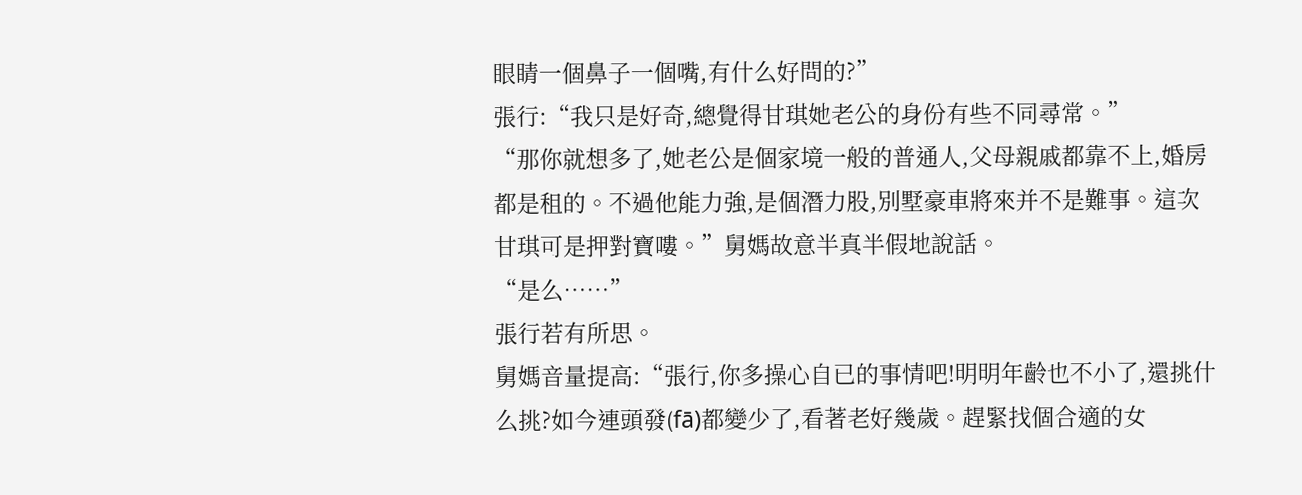眼睛一個鼻子一個嘴,有什么好問的?”
張行:“我只是好奇,總覺得甘琪她老公的身份有些不同尋常。”
“那你就想多了,她老公是個家境一般的普通人,父母親戚都靠不上,婚房都是租的。不過他能力強,是個潛力股,別墅豪車將來并不是難事。這次甘琪可是押對寶嘍。”舅媽故意半真半假地說話。
“是么……”
張行若有所思。
舅媽音量提高:“張行,你多操心自已的事情吧!明明年齡也不小了,還挑什么挑?如今連頭發(fā)都變少了,看著老好幾歲。趕緊找個合適的女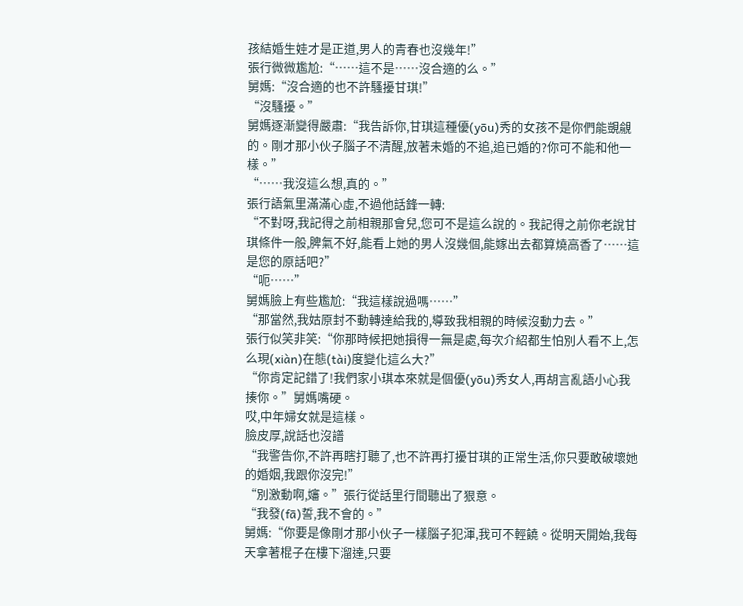孩結婚生娃才是正道,男人的青春也沒幾年!”
張行微微尷尬:“……這不是……沒合適的么。”
舅媽:“沒合適的也不許騷擾甘琪!”
“沒騷擾。”
舅媽逐漸變得嚴肅:“我告訴你,甘琪這種優(yōu)秀的女孩不是你們能覬覦的。剛才那小伙子腦子不清醒,放著未婚的不追,追已婚的?你可不能和他一樣。”
“……我沒這么想,真的。”
張行語氣里滿滿心虛,不過他話鋒一轉:
“不對呀,我記得之前相親那會兒,您可不是這么說的。我記得之前你老說甘琪條件一般,脾氣不好,能看上她的男人沒幾個,能嫁出去都算燒高香了……這是您的原話吧?”
“呃……”
舅媽臉上有些尷尬:“我這樣說過嗎……”
“那當然,我姑原封不動轉達給我的,導致我相親的時候沒動力去。”
張行似笑非笑:“你那時候把她損得一無是處,每次介紹都生怕別人看不上,怎么現(xiàn)在態(tài)度變化這么大?”
“你肯定記錯了!我們家小琪本來就是個優(yōu)秀女人,再胡言亂語小心我揍你。”舅媽嘴硬。
哎,中年婦女就是這樣。
臉皮厚,說話也沒譜
“我警告你,不許再瞎打聽了,也不許再打擾甘琪的正常生活,你只要敢破壞她的婚姻,我跟你沒完!”
“別激動啊,嬸。”張行從話里行間聽出了狠意。
“我發(fā)誓,我不會的。”
舅媽:“你要是像剛才那小伙子一樣腦子犯渾,我可不輕饒。從明天開始,我每天拿著棍子在樓下溜達,只要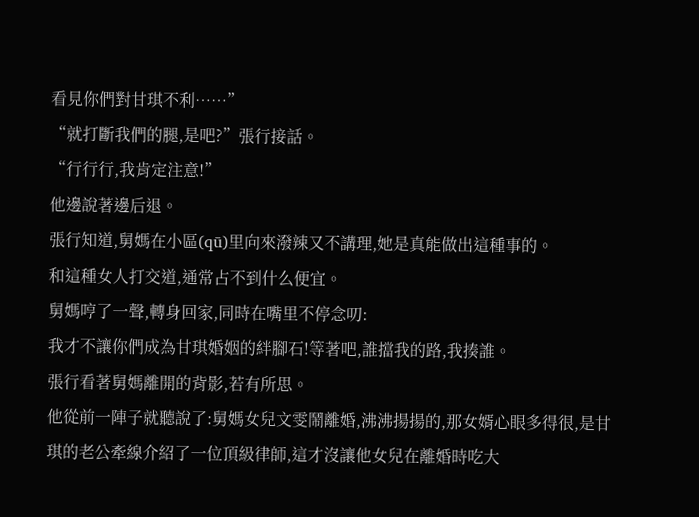看見你們對甘琪不利……”
“就打斷我們的腿,是吧?”張行接話。
“行行行,我肯定注意!”
他邊說著邊后退。
張行知道,舅媽在小區(qū)里向來潑辣又不講理,她是真能做出這種事的。
和這種女人打交道,通常占不到什么便宜。
舅媽哼了一聲,轉身回家,同時在嘴里不停念叨:
我才不讓你們成為甘琪婚姻的絆腳石!等著吧,誰擋我的路,我揍誰。
張行看著舅媽離開的背影,若有所思。
他從前一陣子就聽說了:舅媽女兒文雯鬧離婚,沸沸揚揚的,那女婿心眼多得很,是甘琪的老公牽線介紹了一位頂級律師,這才沒讓他女兒在離婚時吃大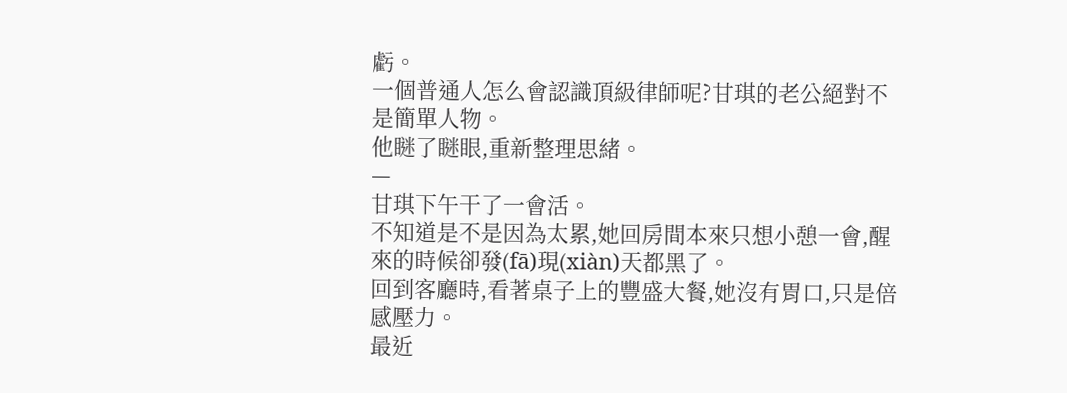虧。
一個普通人怎么會認識頂級律師呢?甘琪的老公絕對不是簡單人物。
他瞇了瞇眼,重新整理思緒。
—
甘琪下午干了一會活。
不知道是不是因為太累,她回房間本來只想小憩一會,醒來的時候卻發(fā)現(xiàn)天都黑了。
回到客廳時,看著桌子上的豐盛大餐,她沒有胃口,只是倍感壓力。
最近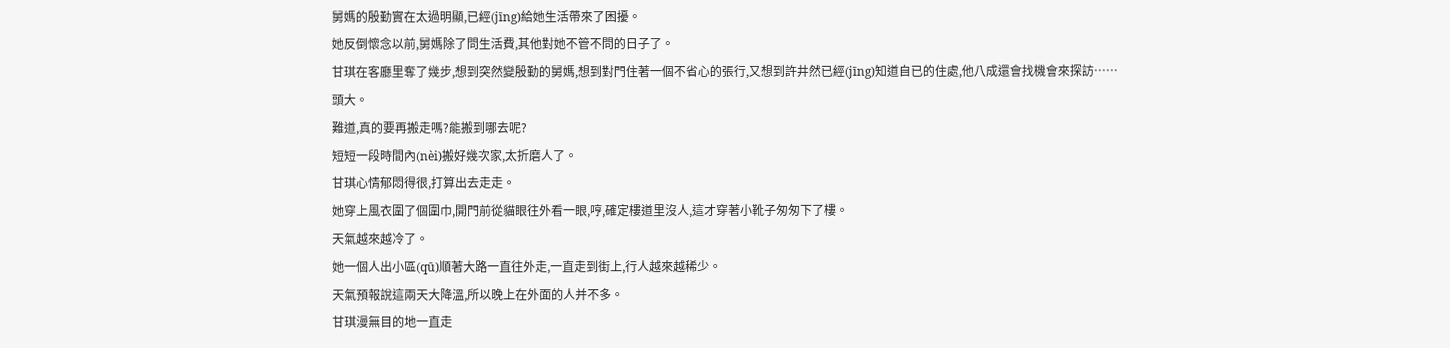舅媽的殷勤實在太過明顯,已經(jīng)給她生活帶來了困擾。
她反倒懷念以前,舅媽除了問生活費,其他對她不管不問的日子了。
甘琪在客廳里奪了幾步,想到突然變殷勤的舅媽,想到對門住著一個不省心的張行,又想到許井然已經(jīng)知道自已的住處,他八成還會找機會來探訪……
頭大。
難道,真的要再搬走嗎?能搬到哪去呢?
短短一段時間內(nèi)搬好幾次家,太折磨人了。
甘琪心情郁悶得很,打算出去走走。
她穿上風衣圍了個圍巾,開門前從貓眼往外看一眼,哼,確定樓道里沒人,這才穿著小靴子匆匆下了樓。
天氣越來越冷了。
她一個人出小區(qū)順著大路一直往外走,一直走到街上,行人越來越稀少。
天氣預報說這兩天大降溫,所以晚上在外面的人并不多。
甘琪漫無目的地一直走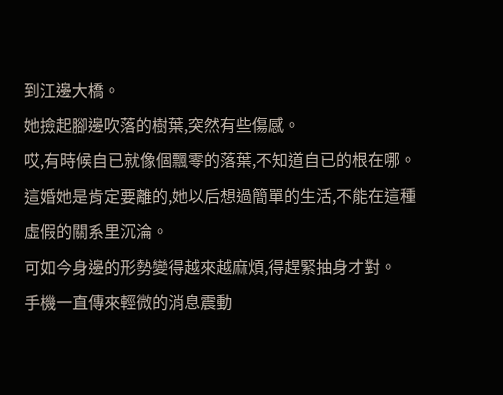到江邊大橋。
她撿起腳邊吹落的樹葉,突然有些傷感。
哎,有時候自已就像個飄零的落葉,不知道自已的根在哪。
這婚她是肯定要離的,她以后想過簡單的生活,不能在這種虛假的關系里沉淪。
可如今身邊的形勢變得越來越麻煩,得趕緊抽身才對。
手機一直傳來輕微的消息震動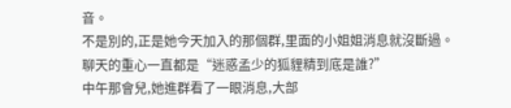音。
不是別的,正是她今天加入的那個群,里面的小姐姐消息就沒斷過。
聊天的重心一直都是“迷惑孟少的狐貍精到底是誰?”
中午那會兒,她進群看了一眼消息,大部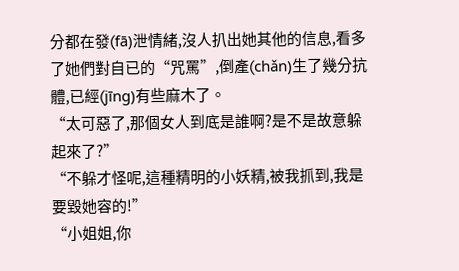分都在發(fā)泄情緒,沒人扒出她其他的信息,看多了她們對自已的“咒罵”,倒產(chǎn)生了幾分抗體,已經(jīng)有些麻木了。
“太可惡了,那個女人到底是誰啊?是不是故意躲起來了?”
“不躲才怪呢,這種精明的小妖精,被我抓到,我是要毀她容的!”
“小姐姐,你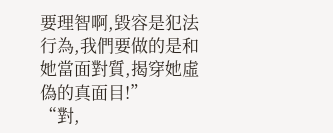要理智啊,毀容是犯法行為,我們要做的是和她當面對質,揭穿她虛偽的真面目!”
“對,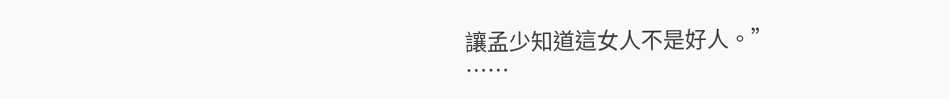讓孟少知道這女人不是好人。”
……